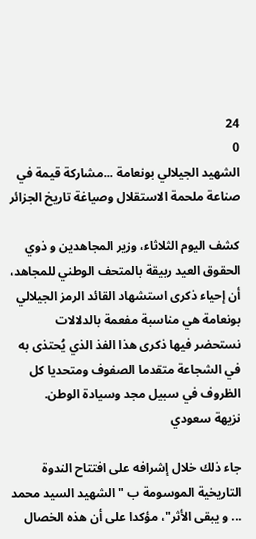24
0
الشهيد الجيلالي بونعامة ...مشاركة قيمة في صناعة ملحمة الاستقلال وصياغة تاريخ الجزائر

كشف اليوم الثلاثاء، وزير المجاهدين و ذوي الحقوق العيد ربيقة بالمتحف الوطني للمجاهد، أن إحياء ذكرى استشهاد القائد الرمز الجيلالي بونعامة هي مناسبة مفعمة بالدلالات نستحضر فيها ذكرى هذا الفذ الذي يُحتذى به في الشجاعة متقدما الصفوف ومتحديا كل الظروف في سبيل مجد وسيادة الوطن.
نزيهة سعودي

جاء ذلك خلال إشرافه على افتتاح الندوة التاريخية الموسومة ب " الشهيد السيد محمد ... و يبقى الأثر"، مؤكدا على أن هذه الخصال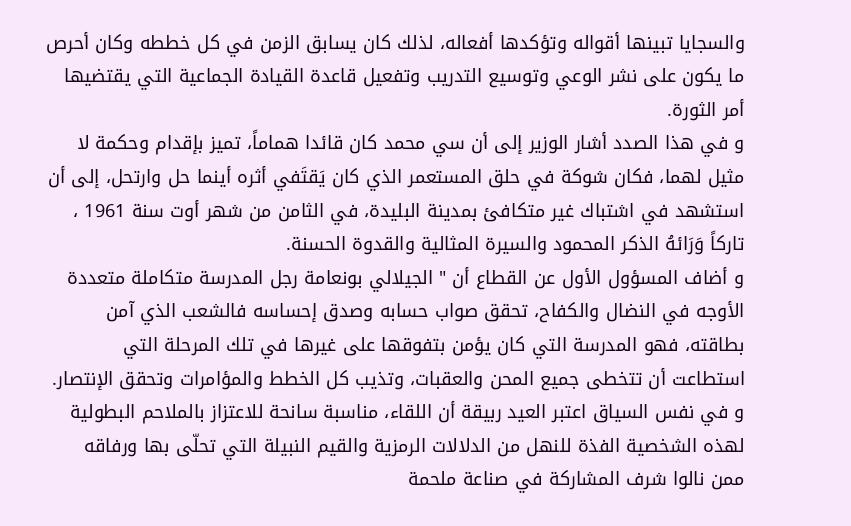والسجايا تبينها أقواله وتؤكدها أفعاله، لذلك كان يسابق الزمن في كل خططه وكان أحرص ما يكون على نشر الوعي وتوسيع التدريب وتفعيل قاعدة القيادة الجماعية التي يقتضيها أمر الثورة.
و في هذا الصدد أشار الوزير إلى أن سي محمد كان قائدا هماماً، تميز بإقدام وحكمة لا مثيل لهما، فكان شوكة في حلق المستعمر الذي كان يَقتَفي أثره أينما حل وارتحل، إلى أن استشهد في اشتباك غير متكافئ بمدينة البليدة، في الثامن من شهر أوت سنة 1961 ، تاركاً وَرَائهُ الذكر المحمود والسيرة المثالية والقدوة الحسنة.
و أضاف المسؤول الأول عن القطاع أن " الجيلالي بونعامة رجل المدرسة متكاملة متعددة الأوجه في النضال والكفاح، تحقق صواب حسابه وصدق إحساسه فالشعب الذي آمن بطاقته، فهو المدرسة التي كان يؤمن بتفوقها على غيرها في تلك المرحلة التي استطاعت أن تتخطى جميع المحن والعقبات، وتذيب كل الخطط والمؤامرات وتحقق الإنتصار.
و في نفس السياق اعتبر العيد ربيقة أن اللقاء، مناسبة سانحة للاعتزاز بالملاحم البطولية لهذه الشخصية الفذة للنهل من الدلالات الرمزية والقيم النبيلة التي تحلّى بها ورفاقه ممن نالوا شرف المشاركة في صناعة ملحمة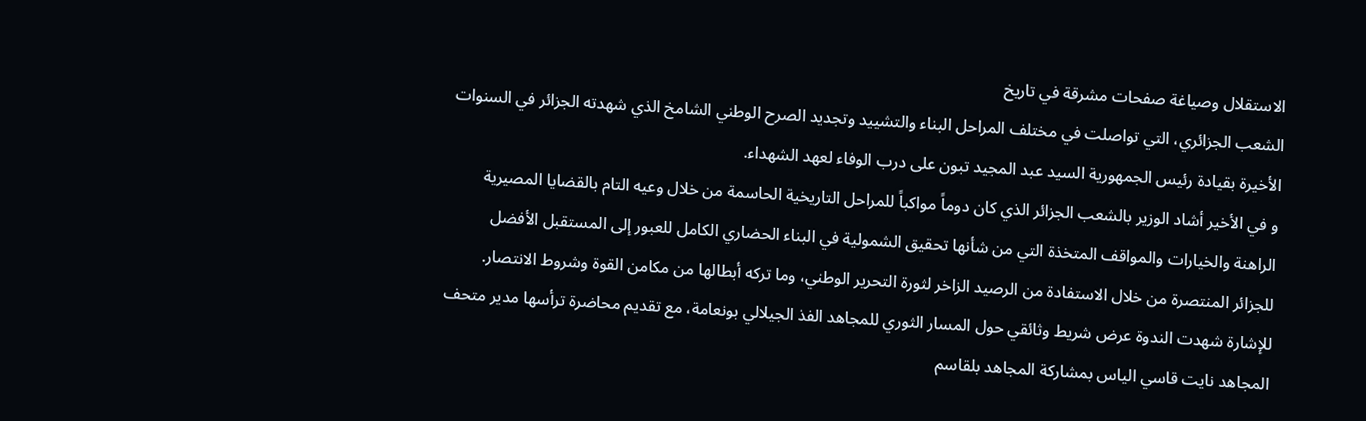الاستقلال وصياغة صفحات مشرقة في تاريخ
الشعب الجزائري، التي تواصلت في مختلف المراحل البناء والتشييد وتجديد الصرح الوطني الشامخ الذي شهدته الجزائر في السنوات الأخيرة بقيادة رئيس الجمهورية السيد عبد المجيد تبون على درب الوفاء لعهد الشهداء.
و في الأخير أشاد الوزير بالشعب الجزائر الذي كان دوماً مواكباً للمراحل التاريخية الحاسمة من خلال وعيه التام بالقضايا المصيرية الراهنة والخيارات والمواقف المتخذة التي من شأنها تحقيق الشمولية في البناء الحضاري الكامل للعبور إلى المستقبل الأفضل للجزائر المنتصرة من خلال الاستفادة من الرصيد الزاخر لثورة التحرير الوطني، وما تركه أبطالها من مكامن القوة وشروط الانتصار.
للإشارة شهدت الندوة عرض شريط وثائقي حول المسار الثوري للمجاهد الفذ الجيلالي بونعامة، مع تقديم محاضرة ترأسها مدير متحف المجاهد نايت قاسي الياس بمشاركة المجاهد بلقاسم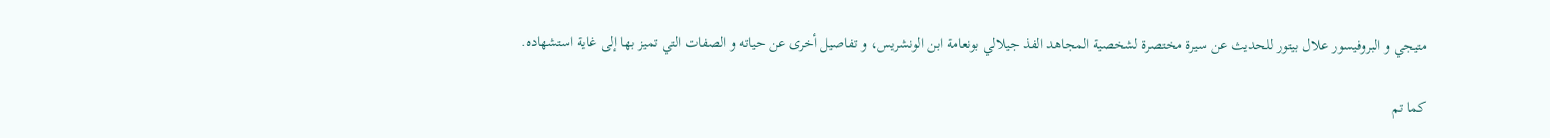متيجي و البروفيسور علال بيتور للحديث عن سيرة مختصرة لشخصية المجاهد الفذ جيلالي بونعامة ابن الونشريس، و تفاصيل أخرى عن حياته و الصفات التي تميز بها إلى غاية استشهاده.

كما تم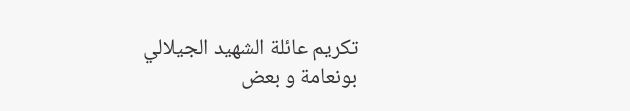تكريم عائلة الشهيد الجيلالي بونعامة و بعض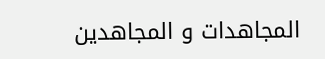المجاهدات و المجاهدين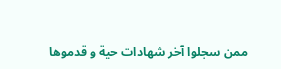ممن سجلوا آخر شهادات حية و قدموها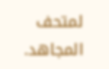لمتحف المجاهد.